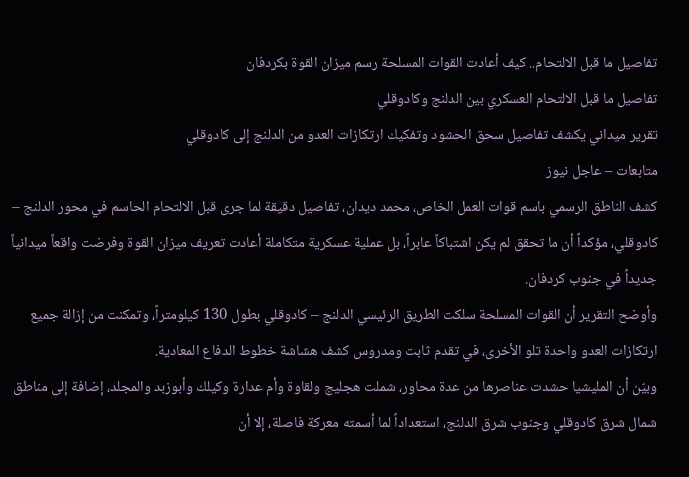تفاصيل ما قبل الالتحام.. كيف أعادت القوات المسلحة رسم ميزان القوة بكردفان
تفاصيل ما قبل الالتحام العسكري بين الدلنج وكادوقلي
تقرير ميداني يكشف تفاصيل سحق الحشود وتفكيك ارتكازات العدو من الدلنج إلى كادوقلي
متابعات – عاجل نيوز
كشف الناطق الرسمي باسم قوات العمل الخاص، محمد ديدان، تفاصيل دقيقة لما جرى قبل الالتحام الحاسم في محور الدلنج – كادوقلي، مؤكداً أن ما تحقق لم يكن اشتباكاً عابراً، بل عملية عسكرية متكاملة أعادت تعريف ميزان القوة وفرضت واقعاً ميدانياً جديداً في جنوب كردفان.
وأوضح التقرير أن القوات المسلحة سلكت الطريق الرئيسي الدلنج – كادوقلي بطول 130 كيلومتراً، وتمكنت من إزالة جميع ارتكازات العدو واحدة تلو الأخرى، في تقدم ثابت ومدروس كشف هشاشة خطوط الدفاع المعادية.
وبيّن أن المليشيا حشدت عناصرها من عدة محاور، شملت هجليج ولقاوة وأم عدارة وكيلك وأبوزبد والمجلد، إضافة إلى مناطق شمال شرق كادوقلي وجنوب شرق الدلنج، استعداداً لما أسمته معركة فاصلة، إلا أن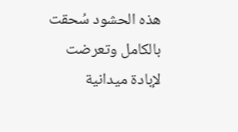هذه الحشود سُحقت بالكامل وتعرضت لإبادة ميدانية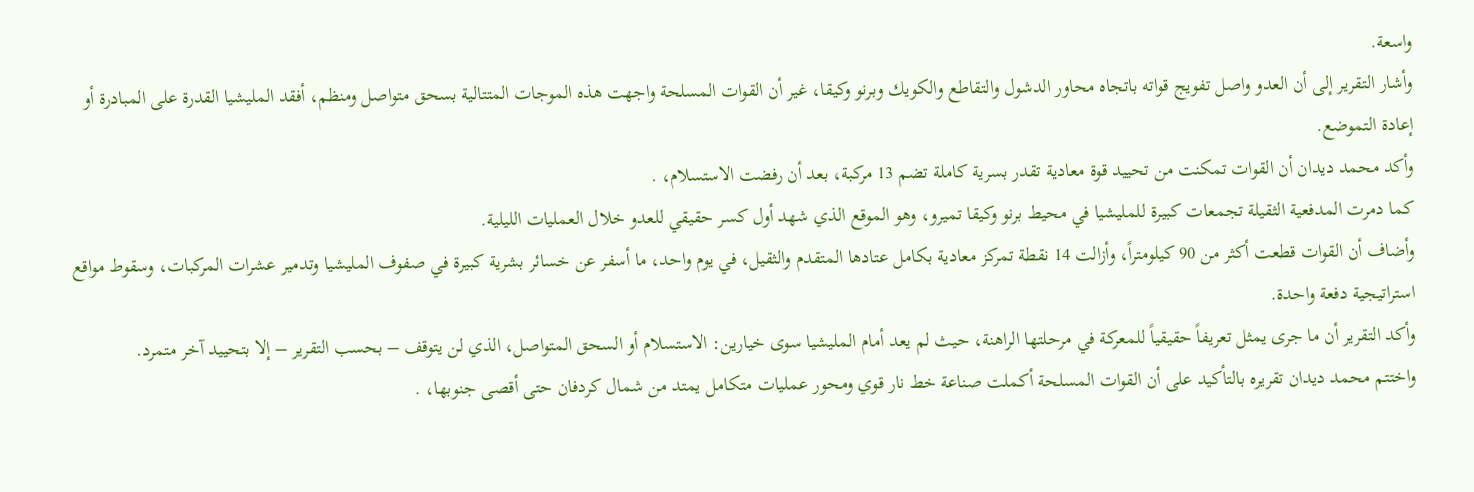واسعة.
وأشار التقرير إلى أن العدو واصل تفويج قواته باتجاه محاور الدشول والتقاطع والكويك وبرنو وكيقا، غير أن القوات المسلحة واجهت هذه الموجات المتتالية بسحق متواصل ومنظم، أفقد المليشيا القدرة على المبادرة أو إعادة التموضع.
وأكد محمد ديدان أن القوات تمكنت من تحييد قوة معادية تقدر بسرية كاملة تضم 13 مركبة، بعد أن رفضت الاستسلام، .
كما دمرت المدفعية الثقيلة تجمعات كبيرة للمليشيا في محيط برنو وكيقا تميرو، وهو الموقع الذي شهد أول كسر حقيقي للعدو خلال العمليات الليلية.
وأضاف أن القوات قطعت أكثر من 90 كيلومتراً، وأزالت 14 نقطة تمركز معادية بكامل عتادها المتقدم والثقيل، في يوم واحد، ما أسفر عن خسائر بشرية كبيرة في صفوف المليشيا وتدمير عشرات المركبات، وسقوط مواقع استراتيجية دفعة واحدة.
وأكد التقرير أن ما جرى يمثل تعريفاً حقيقياً للمعركة في مرحلتها الراهنة، حيث لم يعد أمام المليشيا سوى خيارين: الاستسلام أو السحق المتواصل، الذي لن يتوقف – بحسب التقرير – إلا بتحييد آخر متمرد.
واختتم محمد ديدان تقريره بالتأكيد على أن القوات المسلحة أكملت صناعة خط نار قوي ومحور عمليات متكامل يمتد من شمال كردفان حتى أقصى جنوبها، .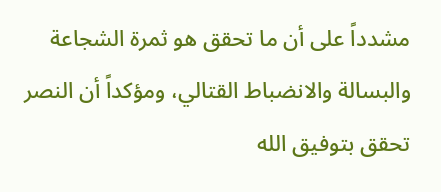مشدداً على أن ما تحقق هو ثمرة الشجاعة والبسالة والانضباط القتالي، ومؤكداً أن النصر تحقق بتوفيق الله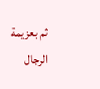ثم بعزيمة الرجال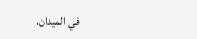في الميدان.